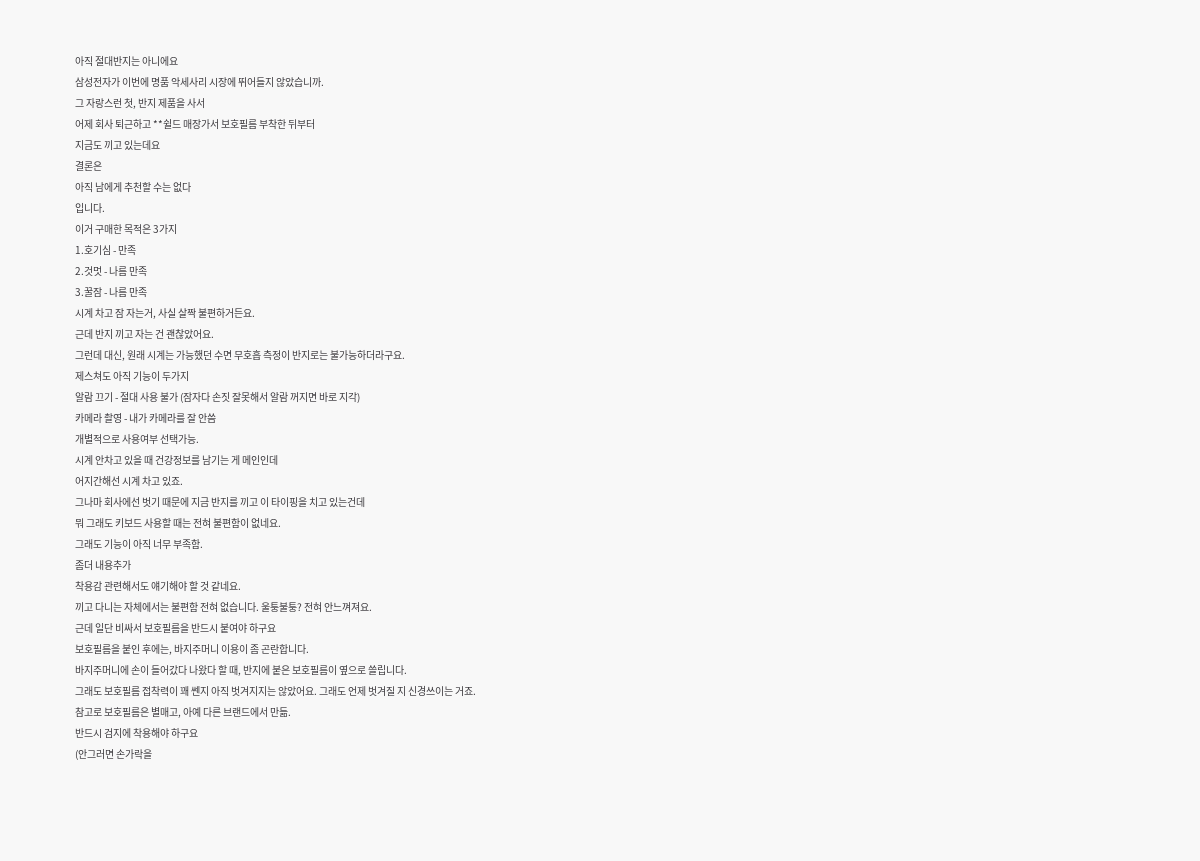아직 절대반지는 아니에요
삼성전자가 이번에 명품 악세사리 시장에 뛰어들지 않았습니까.
그 자랑스런 첫, 반지 제품을 사서
어제 회사 퇴근하고 **쉴드 매장가서 보호필름 부착한 뒤부터
지금도 끼고 있는데요
결론은
아직 남에게 추천할 수는 없다
입니다.
이거 구매한 목적은 3가지
1.호기심 - 만족
2.것멋 - 나름 만족
3.꿀잠 - 나름 만족
시계 차고 잠 자는거, 사실 살짝 불편하거든요.
근데 반지 끼고 자는 건 괜찮았어요.
그런데 대신, 원래 시계는 가능했던 수면 무호흡 측정이 반지로는 불가능하더라구요.
제스쳐도 아직 기능이 두가지
알람 끄기 - 절대 사용 불가 (잠자다 손짓 잘못해서 알람 꺼지면 바로 지각)
카메라 촬영 - 내가 카메라를 잘 안씀
개별적으로 사용여부 선택가능.
시계 안차고 있을 때 건강정보를 남기는 게 메인인데
어지간해선 시계 차고 있죠.
그나마 회사에선 벗기 때문에 지금 반지를 끼고 이 타이핑을 치고 있는건데
뭐 그래도 키보드 사용할 때는 전혀 불편함이 없네요.
그래도 기능이 아직 너무 부족함.
좀더 내용추가
착용감 관련해서도 얘기해야 할 것 같네요.
끼고 다니는 자체에서는 불편함 전혀 없습니다. 울퉁불퉁? 전혀 안느껴져요.
근데 일단 비싸서 보호필름을 반드시 붙여야 하구요
보호필름을 붙인 후에는, 바지주머니 이용이 좀 곤란합니다.
바지주머니에 손이 들어갔다 나왔다 할 때, 반지에 붙은 보호필름이 옆으로 쓸립니다.
그래도 보호필름 접착력이 꽤 쎈지 아직 벗겨지지는 않았어요. 그래도 언제 벗겨질 지 신경쓰이는 거죠.
참고로 보호필름은 별매고, 아예 다른 브랜드에서 만듦.
반드시 검지에 착용해야 하구요
(안그러면 손가락을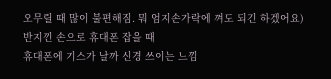오무릴 때 많이 불편해짐. 뭐 엄지손가락에 껴도 되긴 하겠어요)
반지낀 손으로 휴대폰 잡을 때
휴대폰에 기스가 날까 신경 쓰이는 느낌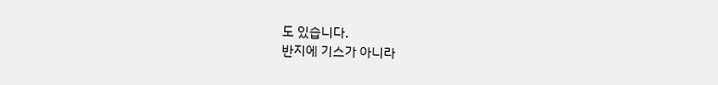도 있습니다.
반지에 기스가 아니라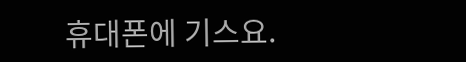휴대폰에 기스요.